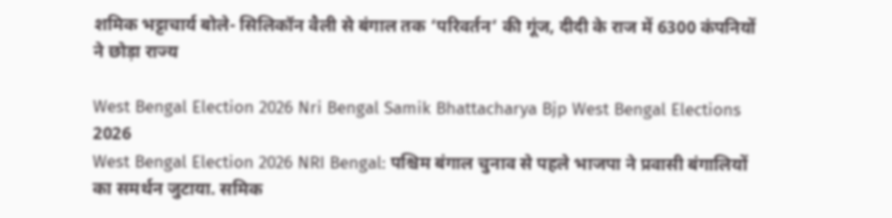शमिक भट्टाचार्य बोले- सिलिकॉन वैली से बंगाल तक ‘परिवर्तन’ की गूंज, दीदी के राज में 6300 कंपनियों ने छोड़ा राज्य

West Bengal Election 2026 Nri Bengal Samik Bhattacharya Bjp West Bengal Elections 2026
West Bengal Election 2026 NRI Bengal: पश्चिम बंगाल चुनाव से पहले भाजपा ने प्रवासी बंगालियों का समर्थन जुटाया. समिक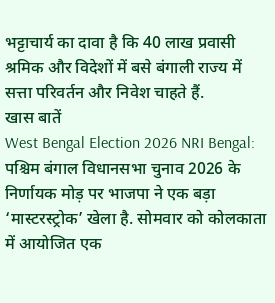भट्टाचार्य का दावा है कि 40 लाख प्रवासी श्रमिक और विदेशों में बसे बंगाली राज्य में सत्ता परिवर्तन और निवेश चाहते हैं.
खास बातें
West Bengal Election 2026 NRI Bengal: पश्चिम बंगाल विधानसभा चुनाव 2026 के निर्णायक मोड़ पर भाजपा ने एक बड़ा ‘मास्टरस्ट्रोक’ खेला है. सोमवार को कोलकाता में आयोजित एक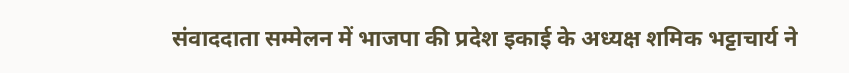संवाददाता सम्मेलन में भाजपा की प्रदेश इकाई के अध्यक्ष शमिक भट्टाचार्य ने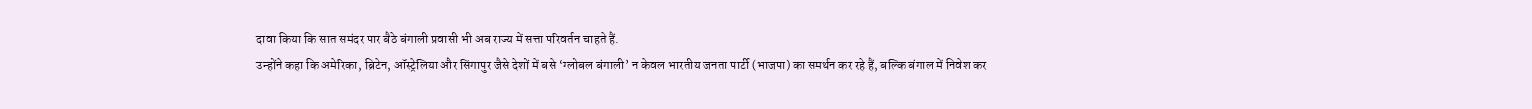दावा किया कि सात समंदर पार बैठे बंगाली प्रवासी भी अब राज्य में सत्ता परिवर्तन चाहते हैं.
उन्होंने कहा कि अमेरिका, ब्रिटेन, ऑस्ट्रेलिया और सिंगापुर जैसे देशों में बसे ‘ग्लोबल बंगाली’ न केवल भारतीय जनता पार्टी (भाजपा) का समर्थन कर रहे हैं, बल्कि बंगाल में निवेश कर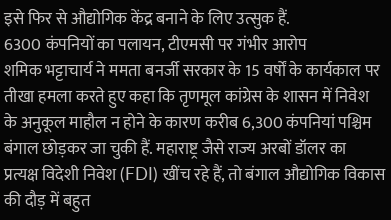इसे फिर से औद्योगिक केंद्र बनाने के लिए उत्सुक हैं.
6300 कंपनियों का पलायन, टीएमसी पर गंभीर आरोप
शमिक भट्टाचार्य ने ममता बनर्जी सरकार के 15 वर्षों के कार्यकाल पर तीखा हमला करते हुए कहा कि तृणमूल कांग्रेस के शासन में निवेश के अनुकूल माहौल न होने के कारण करीब 6,300 कंपनियां पश्चिम बंगाल छोड़कर जा चुकी हैं. महाराष्ट्र जैसे राज्य अरबों डॉलर का प्रत्यक्ष विदेशी निवेश (FDI) खींच रहे हैं, तो बंगाल औद्योगिक विकास की दौड़ में बहुत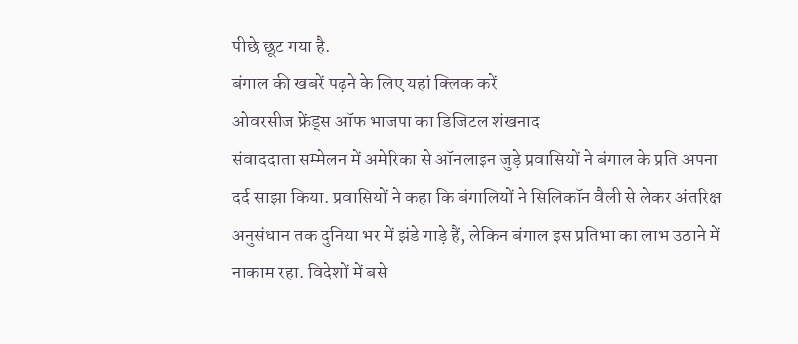पीछे छूट गया है.
बंगाल की खबरें पढ़ने के लिए यहां क्लिक करें
ओवरसीज फ्रेंड्स ऑफ भाजपा का डिजिटल शंखनाद
संवाददाता सम्मेलन में अमेरिका से ऑनलाइन जुड़े प्रवासियों ने बंगाल के प्रति अपना दर्द साझा किया. प्रवासियों ने कहा कि बंगालियों ने सिलिकॉन वैली से लेकर अंतरिक्ष अनुसंधान तक दुनिया भर में झंडे गाड़े हैं, लेकिन बंगाल इस प्रतिभा का लाभ उठाने में नाकाम रहा. विदेशों में बसे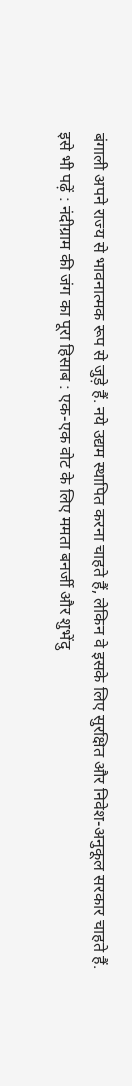बंगाली अपने राज्य से भावनात्मक रूप से जुड़े हैं. नये उद्यम स्थापित करना चाहते हैं, लेकिन वे इसके लिए सुरक्षित और निवेश-अनुकूल सरकार चाहते हैं.
इसे भी पढ़ें : नंदीग्राम की जंग का पूरा हिसाब : एक-एक वोट के लिए ममता बनर्जी और शुभेंदु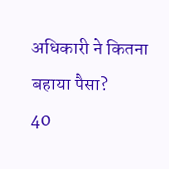अधिकारी ने कितना बहाया पैसा?
40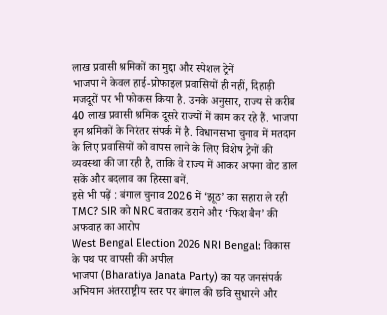लाख प्रवासी श्रमिकों का मुद्दा और स्पेशल ट्रेनें
भाजपा ने केवल हाई-प्रोफाइल प्रवासियों ही नहीं, दिहाड़ी मजदूरों पर भी फोकस किया है. उनके अनुसार, राज्य से करीब 40 लाख प्रवासी श्रमिक दूसरे राज्यों में काम कर रहे हैं. भाजपा इन श्रमिकों के निरंतर संपर्क में है. विधानसभा चुनाव में मतदान के लिए प्रवासियों को वापस लाने के लिए विशेष ट्रेनों की व्यवस्था की जा रही है, ताकि वे राज्य में आकर अपना वोट डाल सकें और बदलाव का हिस्सा बनें.
इसे भी पढ़ें : बंगाल चुनाव 2026 में ‘झूठ’ का सहारा ले रही TMC? SIR को NRC बताकर डराने और ‘फिश बैन’ की अफवाह का आरोप
West Bengal Election 2026 NRI Bengal: विकास के पथ पर वापसी की अपील
भाजपा (Bharatiya Janata Party) का यह जनसंपर्क अभियान अंतरराष्ट्रीय स्तर पर बंगाल की छवि सुधारने और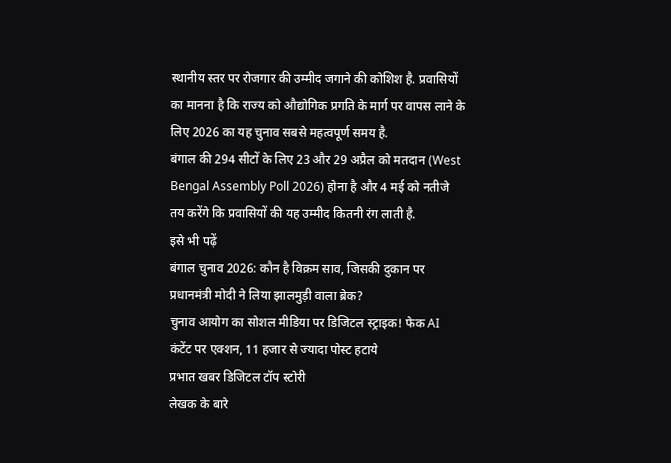स्थानीय स्तर पर रोजगार की उम्मीद जगाने की कोशिश है. प्रवासियों का मानना है कि राज्य को औद्योगिक प्रगति के मार्ग पर वापस लाने के लिए 2026 का यह चुनाव सबसे महत्वपूर्ण समय है.
बंगाल की 294 सीटों के लिए 23 और 29 अप्रैल को मतदान (West Bengal Assembly Poll 2026) होना है और 4 मई को नतीजे तय करेंगे कि प्रवासियों की यह उम्मीद कितनी रंग लाती है.
इसे भी पढ़ें
बंगाल चुनाव 2026: कौन है विक्रम साव, जिसकी दुकान पर प्रधानमंत्री मोदी ने लिया झालमुड़ी वाला ब्रेक?
चुनाव आयोग का सोशल मीडिया पर डिजिटल स्ट्राइक! फेक AI कंटेंट पर एक्शन, 11 हजार से ज्यादा पोस्ट हटाये
प्रभात खबर डिजिटल टॉप स्टोरी
लेखक के बारे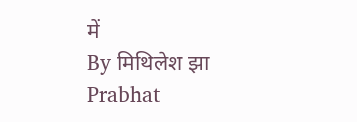में
By मिथिलेश झा
Prabhat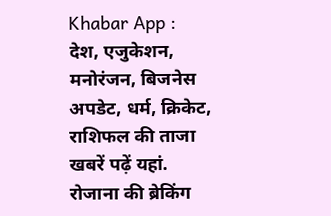Khabar App :
देश, एजुकेशन, मनोरंजन, बिजनेस अपडेट, धर्म, क्रिकेट, राशिफल की ताजा खबरें पढ़ें यहां. रोजाना की ब्रेकिंग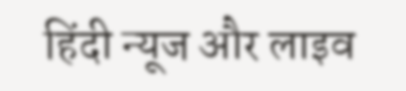हिंदी न्यूज और लाइव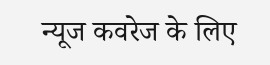न्यूज कवरेज के लिए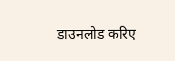डाउनलोड करिए